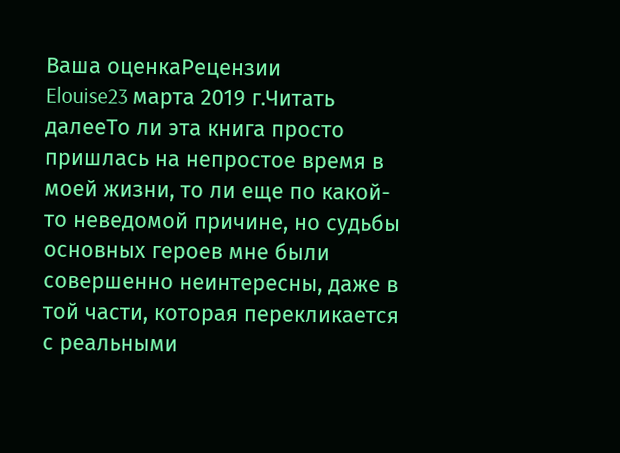Ваша оценкаРецензии
Elouise23 марта 2019 г.Читать далееТо ли эта книга просто пришлась на непростое время в моей жизни, то ли еще по какой-то неведомой причине, но судьбы основных героев мне были совершенно неинтересны, даже в той части, которая перекликается с реальными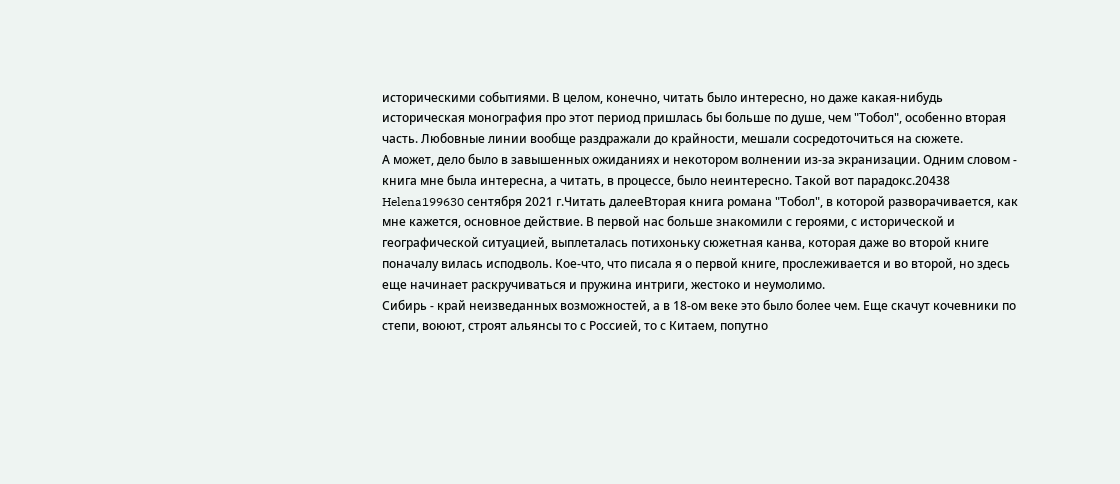историческими событиями. В целом, конечно, читать было интересно, но даже какая-нибудь историческая монография про этот период пришлась бы больше по душе, чем "Тобол", особенно вторая часть. Любовные линии вообще раздражали до крайности, мешали сосредоточиться на сюжете.
А может, дело было в завышенных ожиданиях и некотором волнении из-за экранизации. Одним словом - книга мне была интересна, а читать, в процессе, было неинтересно. Такой вот парадокс.20438
Helena199630 сентября 2021 г.Читать далееВторая книга романа "Тобол", в которой разворачивается, как мне кажется, основное действие. В первой нас больше знакомили с героями, с исторической и географической ситуацией, выплеталась потихоньку сюжетная канва, которая даже во второй книге поначалу вилась исподволь. Кое-что, что писала я о первой книге, прослеживается и во второй, но здесь еще начинает раскручиваться и пружина интриги, жестоко и неумолимо.
Сибирь - край неизведанных возможностей, а в 18-ом веке это было более чем. Еще скачут кочевники по степи, воюют, строят альянсы то с Россией, то с Китаем, попутно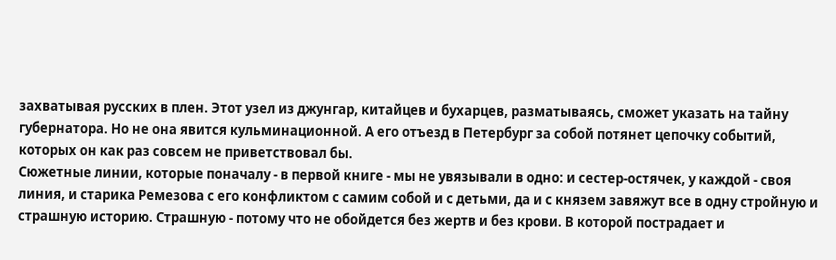захватывая русских в плен. Этот узел из джунгар, китайцев и бухарцев, разматываясь, сможет указать на тайну губернатора. Но не она явится кульминационной. А его отъезд в Петербург за собой потянет цепочку событий, которых он как раз совсем не приветствовал бы.
Сюжетные линии, которые поначалу - в первой книге - мы не увязывали в одно: и сестер-остячек, у каждой - своя линия, и старика Ремезова с его конфликтом с самим собой и с детьми, да и с князем завяжут все в одну стройную и страшную историю. Страшную - потому что не обойдется без жертв и без крови. В которой пострадает и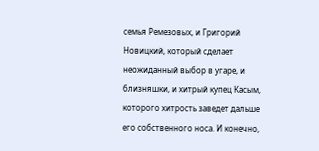семья Ремезовых, и Григорий Новицкий, который сделает неожиданный выбор в угаре, и близняшки, и хитрый купец Касым, которого хитрость заведет дальше его собственного носа. И конечно,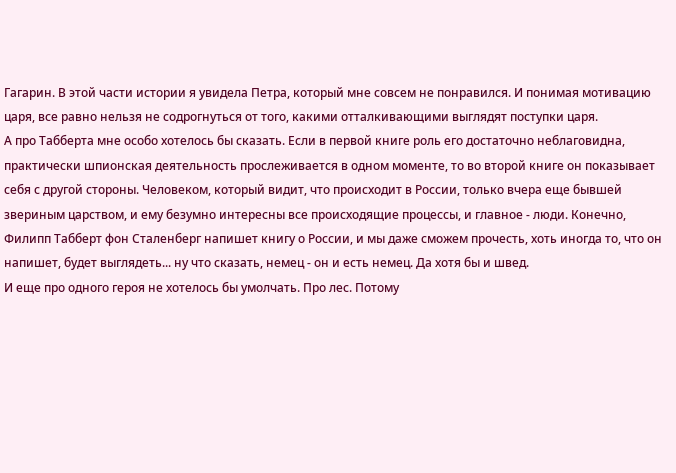Гагарин. В этой части истории я увидела Петра, который мне совсем не понравился. И понимая мотивацию царя, все равно нельзя не содрогнуться от того, какими отталкивающими выглядят поступки царя.
А про Табберта мне особо хотелось бы сказать. Если в первой книге роль его достаточно неблаговидна, практически шпионская деятельность прослеживается в одном моменте, то во второй книге он показывает себя с другой стороны. Человеком, который видит, что происходит в России, только вчера еще бывшей звериным царством, и ему безумно интересны все происходящие процессы, и главное - люди. Конечно, Филипп Табберт фон Сталенберг напишет книгу о России, и мы даже сможем прочесть, хоть иногда то, что он напишет, будет выглядеть... ну что сказать, немец - он и есть немец. Да хотя бы и швед.
И еще про одного героя не хотелось бы умолчать. Про лес. Потому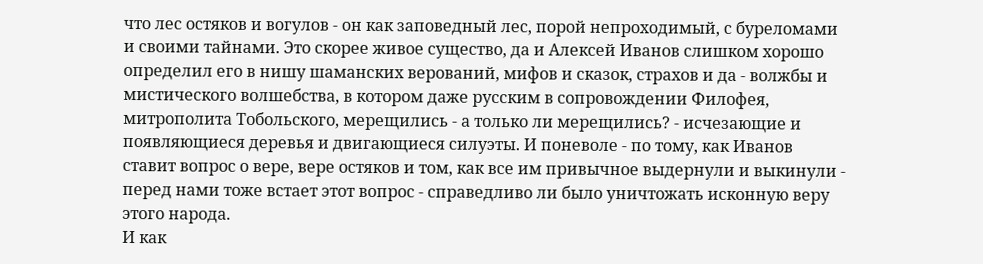что лес остяков и вогулов - он как заповедный лес, порой непроходимый, с буреломами и своими тайнами. Это скорее живое существо, да и Алексей Иванов слишком хорошо определил его в нишу шаманских верований, мифов и сказок, страхов и да - волжбы и мистического волшебства, в котором даже русским в сопровождении Филофея, митрополита Тобольского, мерещились - а только ли мерещились? - исчезающие и появляющиеся деревья и двигающиеся силуэты. И поневоле - по тому, как Иванов ставит вопрос о вере, вере остяков и том, как все им привычное выдернули и выкинули - перед нами тоже встает этот вопрос - справедливо ли было уничтожать исконную веру этого народа.
И как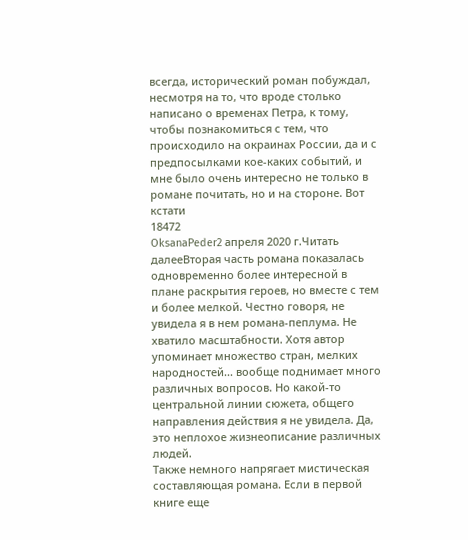всегда, исторический роман побуждал, несмотря на то, что вроде столько написано о временах Петра, к тому, чтобы познакомиться с тем, что происходило на окраинах России, да и с предпосылками кое-каких событий, и мне было очень интересно не только в романе почитать, но и на стороне. Вот кстати
18472
OksanaPeder2 апреля 2020 г.Читать далееВторая часть романа показалась одновременно более интересной в плане раскрытия героев, но вместе с тем и более мелкой. Честно говоря, не увидела я в нем романа-пеплума. Не хватило масштабности. Хотя автор упоминает множество стран, мелких народностей... вообще поднимает много различных вопросов. Но какой-то центральной линии сюжета, общего направления действия я не увидела. Да, это неплохое жизнеописание различных людей.
Также немного напрягает мистическая составляющая романа. Если в первой книге еще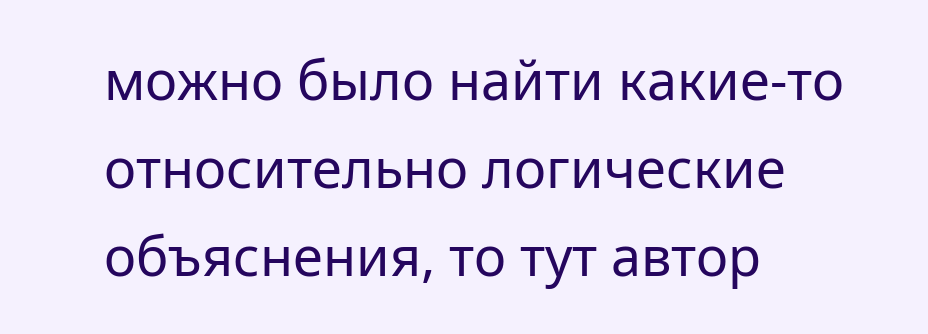можно было найти какие-то относительно логические объяснения, то тут автор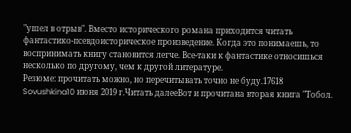"ушел в отрыв". Вместо исторического романа приходится читать фантастико-псевдоисторическое произведение. Когда это понимаешь, то воспринимать книгу становится легче. Все-таки к фантастике относишься несколько по другому, чем к другой литературе.
Резюме: прочитать можно, но перечитывать точно не буду.17618
Sovushkina10 июня 2019 г.Читать далееВот и прочитана вторая книга "Тобол.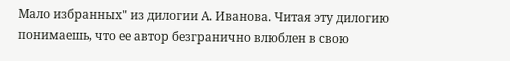Мало избранных" из дилогии А. Иванова. Читая эту дилогию понимаешь, что ее автор безгранично влюблен в свою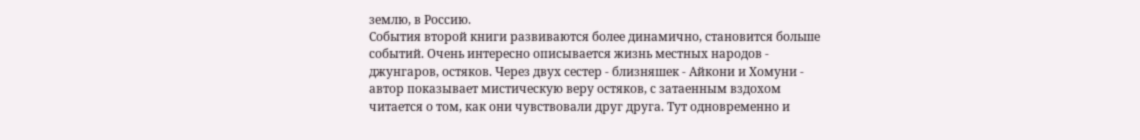землю, в Россию.
События второй книги развиваются более динамично, становится больше событий. Очень интересно описывается жизнь местных народов - джунгаров, остяков. Через двух сестер - близняшек - Айкони и Хомуни - автор показывает мистическую веру остяков, с затаенным вздохом читается о том, как они чувствовали друг друга. Тут одновременно и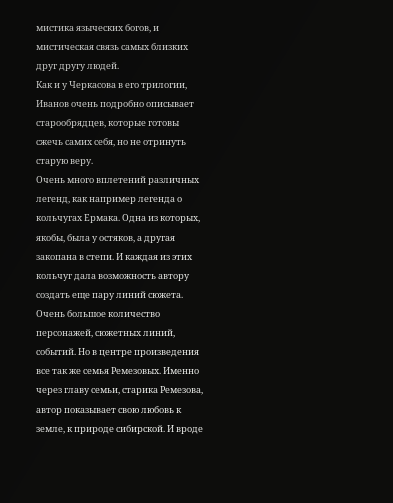мистика языческих богов, и мистическая связь самых близких друг другу людей.
Как и у Черкасова в его трилогии, Иванов очень подробно описывает старообрядцев, которые готовы сжечь самих себя, но не отринуть старую веру.
Очень много вплетений различных легенд, как например легенда о кольчугах Ермака. Одна из которых, якобы, была у остяков, а другая закопана в степи. И каждая из этих кольчуг дала возможность автору создать еще пару линий сюжета.
Очень большое количество персонажей, сюжетных линий, событий. Но в центре произведения все так же семья Ремезовых. Именно через главу семьи, старика Ремезова, автор показывает свою любовь к земле, к природе сибирской. И вроде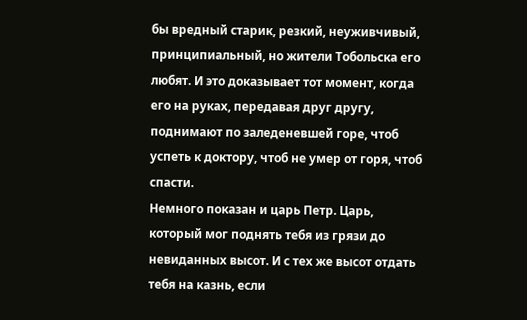бы вредный старик, резкий, неуживчивый, принципиальный, но жители Тобольска его любят. И это доказывает тот момент, когда его на руках, передавая друг другу, поднимают по заледеневшей горе, чтоб успеть к доктору, чтоб не умер от горя, чтоб спасти.
Немного показан и царь Петр. Царь, который мог поднять тебя из грязи до невиданных высот. И с тех же высот отдать тебя на казнь, если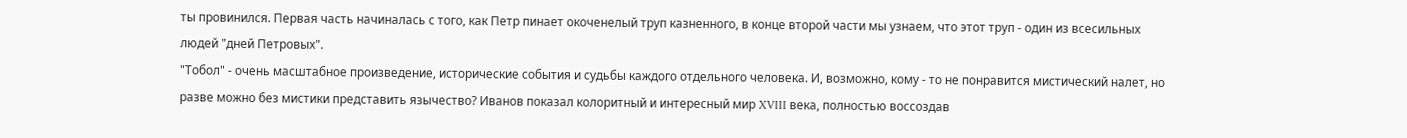ты провинился. Первая часть начиналась с того, как Петр пинает окоченелый труп казненного, в конце второй части мы узнаем, что этот труп - один из всесильных людей "дней Петровых".
"Тобол" - очень масштабное произведение, исторические события и судьбы каждого отдельного человека. И, возможно, кому - то не понравится мистический налет, но разве можно без мистики представить язычество? Иванов показал колоритный и интересный мир XVIII века, полностью воссоздав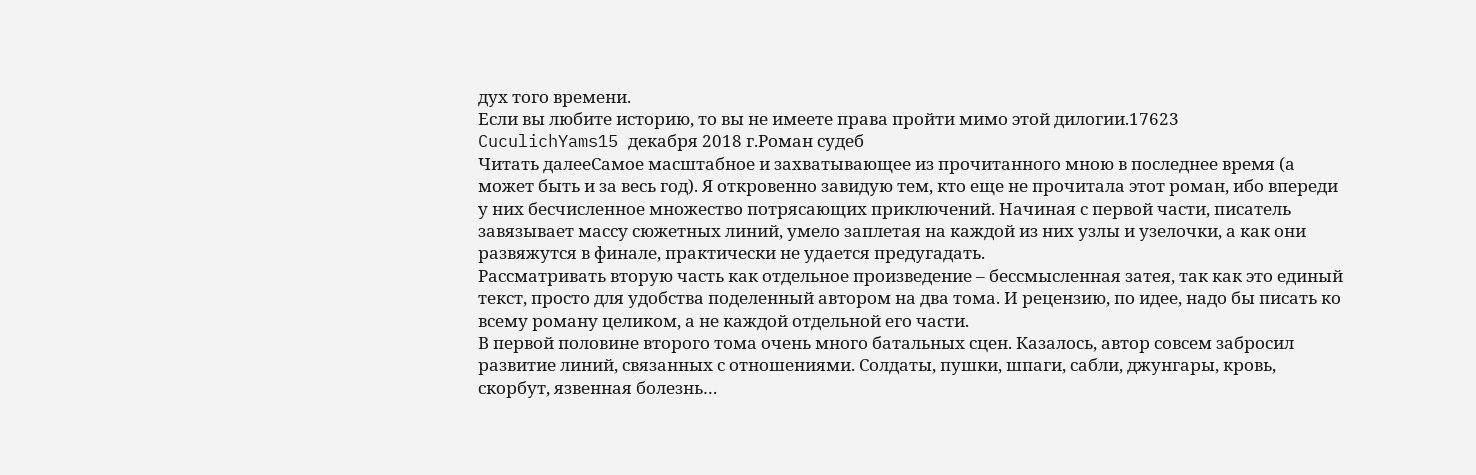дух того времени.
Если вы любите историю, то вы не имеете права пройти мимо этой дилогии.17623
CuculichYams15 декабря 2018 г.Роман судеб
Читать далееСамое масштабное и захватывающее из прочитанного мною в последнее время (а может быть и за весь год). Я откровенно завидую тем, кто еще не прочитала этот роман, ибо впереди у них бесчисленное множество потрясающих приключений. Начиная с первой части, писатель завязывает массу сюжетных линий, умело заплетая на каждой из них узлы и узелочки, а как они развяжутся в финале, практически не удается предугадать.
Рассматривать вторую часть как отдельное произведение – бессмысленная затея, так как это единый текст, просто для удобства поделенный автором на два тома. И рецензию, по идее, надо бы писать ко всему роману целиком, а не каждой отдельной его части.
В первой половине второго тома очень много батальных сцен. Казалось, автор совсем забросил развитие линий, связанных с отношениями. Солдаты, пушки, шпаги, сабли, джунгары, кровь, скорбут, язвенная болезнь…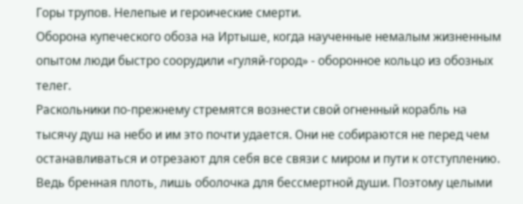Горы трупов. Нелепые и героические смерти.
Оборона купеческого обоза на Иртыше, когда наученные немалым жизненным опытом люди быстро соорудили «гуляй-город» - оборонное кольцо из обозных телег.
Раскольники по-прежнему стремятся вознести свой огненный корабль на тысячу душ на небо и им это почти удается. Они не собираются не перед чем останавливаться и отрезают для себя все связи с миром и пути к отступлению. Ведь бренная плоть, лишь оболочка для бессмертной души. Поэтому целыми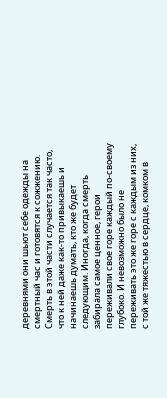деревнями они шьют себе одежды на смертный час и готовятся к сожжению.
Смерть в этой части случается так часто, что к ней даже как-то привыкаешь и начинаешь думать, кто же будет следующим. Иногда, когда смерть забирала самое ценное, герои переживали свое горе каждый по-своему глубоко. И невозможно было не переживать это же горе с каждым из них, с той же тяжестью в сердце, комком в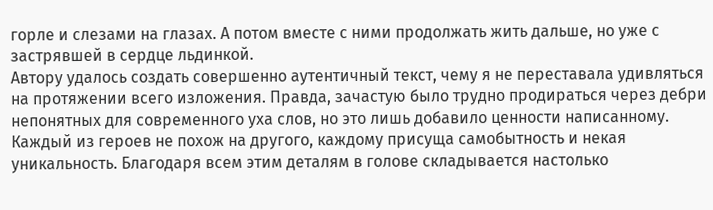горле и слезами на глазах. А потом вместе с ними продолжать жить дальше, но уже с застрявшей в сердце льдинкой.
Автору удалось создать совершенно аутентичный текст, чему я не переставала удивляться на протяжении всего изложения. Правда, зачастую было трудно продираться через дебри непонятных для современного уха слов, но это лишь добавило ценности написанному. Каждый из героев не похож на другого, каждому присуща самобытность и некая уникальность. Благодаря всем этим деталям в голове складывается настолько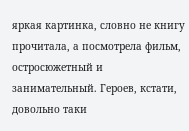яркая картинка, словно не книгу прочитала, а посмотрела фильм, остросюжетный и занимательный. Героев, кстати, довольно таки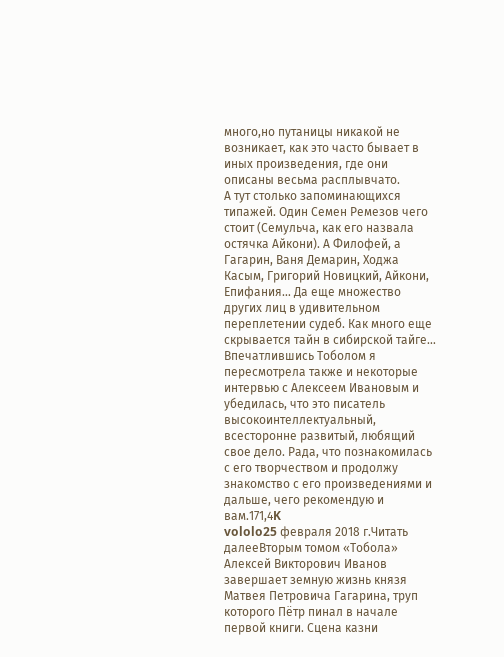много,но путаницы никакой не возникает, как это часто бывает в иных произведения, где они описаны весьма расплывчато.
А тут столько запоминающихся типажей. Один Семен Ремезов чего стоит (Семульча, как его назвала остячка Айкони). А Филофей, а Гагарин, Ваня Демарин, Ходжа Касым, Григорий Новицкий, Айкони, Епифания… Да еще множество других лиц в удивительном переплетении судеб. Как много еще скрывается тайн в сибирской тайге…
Впечатлившись Тоболом я пересмотрела также и некоторые интервью с Алексеем Ивановым и убедилась, что это писатель высокоинтеллектуальный, всесторонне развитый, любящий свое дело. Рада, что познакомилась с его творчеством и продолжу знакомство с его произведениями и дальше, чего рекомендую и вам.171,4K
vololo25 февраля 2018 г.Читать далееВторым томом «Тобола» Алексей Викторович Иванов завершает земную жизнь князя Матвея Петровича Гагарина, труп которого Пётр пинал в начале первой книги. Сцена казни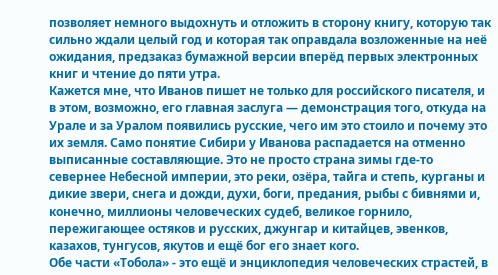позволяет немного выдохнуть и отложить в сторону книгу, которую так сильно ждали целый год и которая так оправдала возложенные на неё ожидания, предзаказ бумажной версии вперёд первых электронных книг и чтение до пяти утра.
Кажется мне, что Иванов пишет не только для российского писателя, и в этом, возможно, его главная заслуга — демонстрация того, откуда на Урале и за Уралом появились русские, чего им это стоило и почему это их земля. Само понятие Сибири у Иванова распадается на отменно выписанные составляющие. Это не просто страна зимы где-то севернее Небесной империи, это реки, озёра, тайга и степь, курганы и дикие звери, снега и дожди, духи, боги, предания, рыбы с бивнями и, конечно, миллионы человеческих судеб, великое горнило, пережигающее остяков и русских, джунгар и китайцев, эвенков, казахов, тунгусов, якутов и ещё бог его знает кого.
Обе части «Тобола» - это ещё и энциклопедия человеческих страстей, в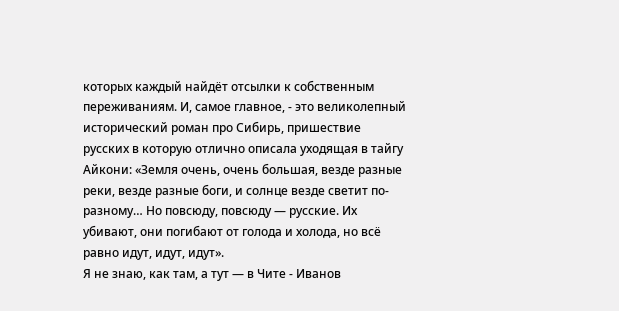которых каждый найдёт отсылки к собственным переживаниям. И, самое главное, - это великолепный исторический роман про Сибирь, пришествие русских в которую отлично описала уходящая в тайгу Айкони: «Земля очень, очень большая, везде разные реки, везде разные боги, и солнце везде светит по-разному… Но повсюду, повсюду — русские. Их убивают, они погибают от голода и холода, но всё равно идут, идут, идут».
Я не знаю, как там, а тут — в Чите - Иванов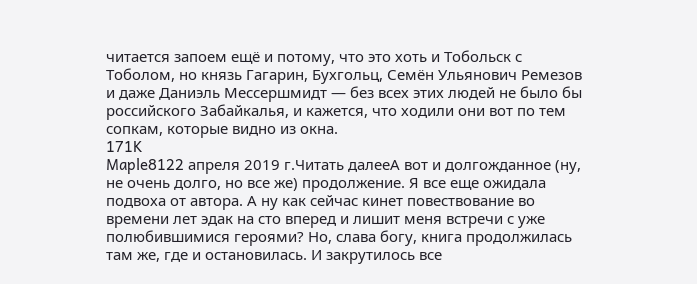читается запоем ещё и потому, что это хоть и Тобольск с Тоболом, но князь Гагарин, Бухгольц, Семён Ульянович Ремезов и даже Даниэль Мессершмидт — без всех этих людей не было бы российского Забайкалья, и кажется, что ходили они вот по тем сопкам, которые видно из окна.
171K
Maple8122 апреля 2019 г.Читать далееА вот и долгожданное (ну, не очень долго, но все же) продолжение. Я все еще ожидала подвоха от автора. А ну как сейчас кинет повествование во времени лет эдак на сто вперед и лишит меня встречи с уже полюбившимися героями? Но, слава богу, книга продолжилась там же, где и остановилась. И закрутилось все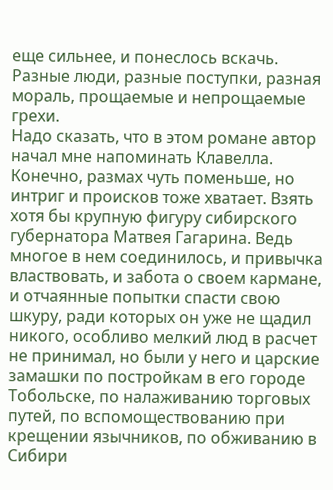еще сильнее, и понеслось вскачь. Разные люди, разные поступки, разная мораль, прощаемые и непрощаемые грехи.
Надо сказать, что в этом романе автор начал мне напоминать Клавелла. Конечно, размах чуть поменьше, но интриг и происков тоже хватает. Взять хотя бы крупную фигуру сибирского губернатора Матвея Гагарина. Ведь многое в нем соединилось, и привычка властвовать, и забота о своем кармане, и отчаянные попытки спасти свою шкуру, ради которых он уже не щадил никого, особливо мелкий люд в расчет не принимал, но были у него и царские замашки по постройкам в его городе Тобольске, по налаживанию торговых путей, по вспомоществованию при крещении язычников, по обживанию в Сибири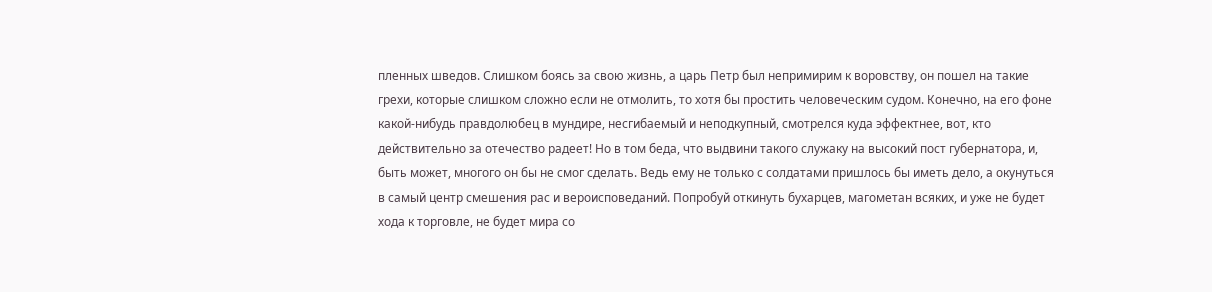пленных шведов. Слишком боясь за свою жизнь, а царь Петр был непримирим к воровству, он пошел на такие грехи, которые слишком сложно если не отмолить, то хотя бы простить человеческим судом. Конечно, на его фоне какой-нибудь правдолюбец в мундире, несгибаемый и неподкупный, смотрелся куда эффектнее, вот, кто действительно за отечество радеет! Но в том беда, что выдвини такого служаку на высокий пост губернатора, и, быть может, многого он бы не смог сделать. Ведь ему не только с солдатами пришлось бы иметь дело, а окунуться в самый центр смешения рас и вероисповеданий. Попробуй откинуть бухарцев, магометан всяких, и уже не будет хода к торговле, не будет мира со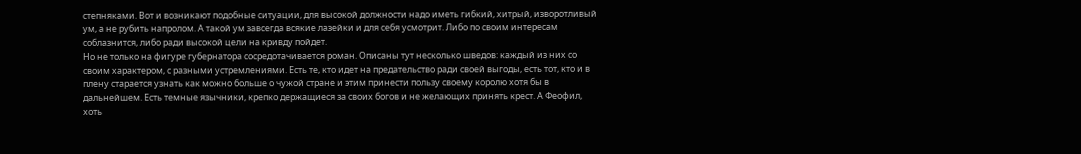степняками. Вот и возникают подобные ситуации, для высокой должности надо иметь гибкий, хитрый, изворотливый ум, а не рубить напролом. А такой ум завсегда всякие лазейки и для себя усмотрит. Либо по своим интересам соблазнится, либо ради высокой цели на кривду пойдет.
Но не только на фигуре губернатора сосредотачивается роман. Описаны тут несколько шведов: каждый из них со своим характером, с разными устремлениями. Есть те, кто идет на предательство ради своей выгоды, есть тот, кто и в плену старается узнать как можно больше о чужой стране и этим принести пользу своему королю хотя бы в дальнейшем. Есть темные язычники, крепко держащиеся за своих богов и не желающих принять крест. А Феофил, хоть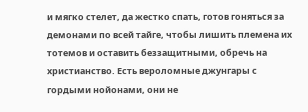и мягко стелет, да жестко спать, готов гоняться за демонами по всей тайге, чтобы лишить племена их тотемов и оставить беззащитными, обречь на христианство. Есть вероломные джунгары с гордыми нойонами, они не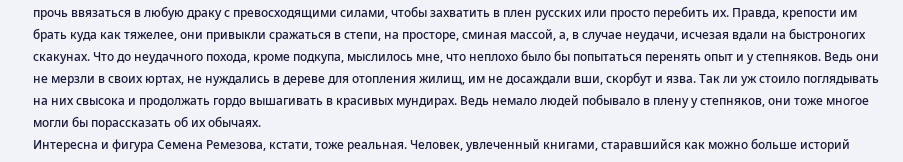прочь ввязаться в любую драку с превосходящими силами, чтобы захватить в плен русских или просто перебить их. Правда, крепости им брать куда как тяжелее, они привыкли сражаться в степи, на просторе, сминая массой, а, в случае неудачи, исчезая вдали на быстроногих скакунах. Что до неудачного похода, кроме подкупа, мыслилось мне, что неплохо было бы попытаться перенять опыт и у степняков. Ведь они не мерзли в своих юртах, не нуждались в дереве для отопления жилищ, им не досаждали вши, скорбут и язва. Так ли уж стоило поглядывать на них свысока и продолжать гордо вышагивать в красивых мундирах. Ведь немало людей побывало в плену у степняков, они тоже многое могли бы порассказать об их обычаях.
Интересна и фигура Семена Ремезова, кстати, тоже реальная. Человек, увлеченный книгами, старавшийся как можно больше историй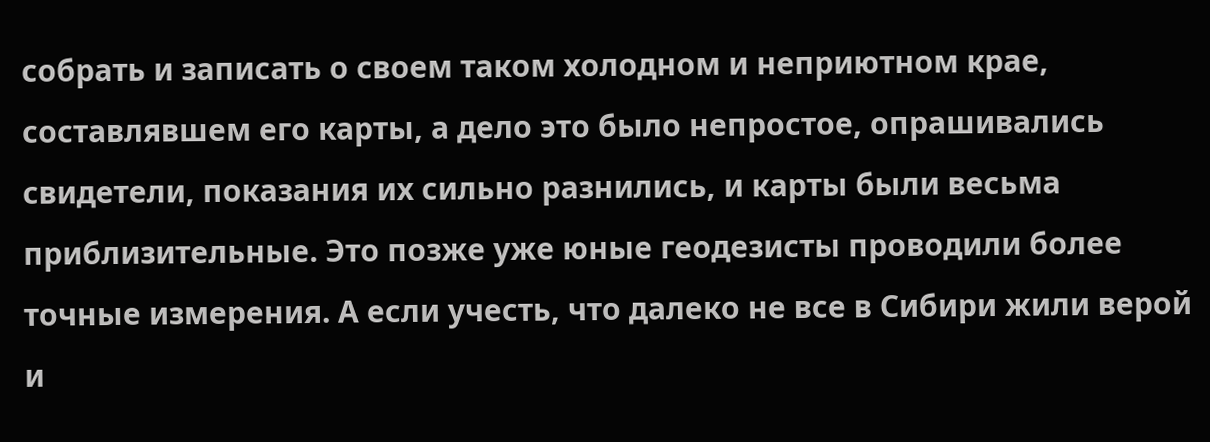собрать и записать о своем таком холодном и неприютном крае, составлявшем его карты, а дело это было непростое, опрашивались свидетели, показания их сильно разнились, и карты были весьма приблизительные. Это позже уже юные геодезисты проводили более точные измерения. А если учесть, что далеко не все в Сибири жили верой и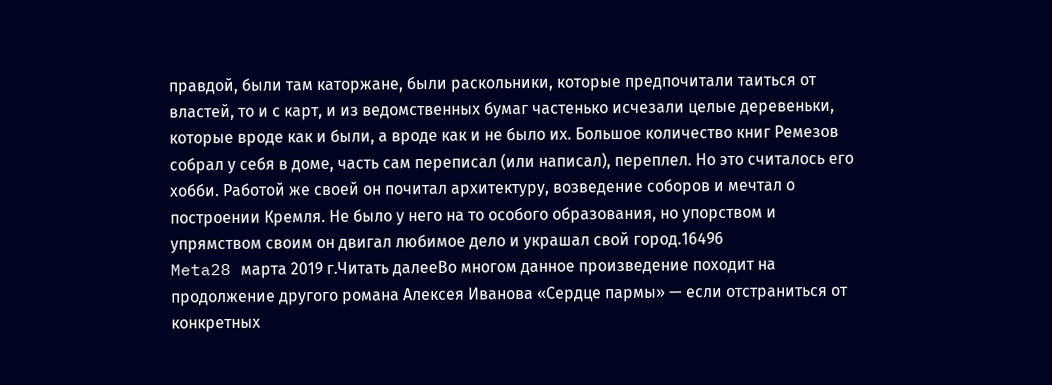правдой, были там каторжане, были раскольники, которые предпочитали таиться от властей, то и с карт, и из ведомственных бумаг частенько исчезали целые деревеньки, которые вроде как и были, а вроде как и не было их. Большое количество книг Ремезов собрал у себя в доме, часть сам переписал (или написал), переплел. Но это считалось его хобби. Работой же своей он почитал архитектуру, возведение соборов и мечтал о построении Кремля. Не было у него на то особого образования, но упорством и упрямством своим он двигал любимое дело и украшал свой город.16496
Meta28 марта 2019 г.Читать далееВо многом данное произведение походит на продолжение другого романа Алексея Иванова «Сердце пармы» — если отстраниться от конкретных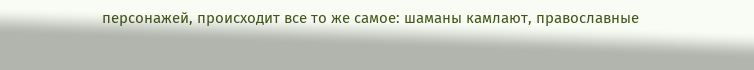персонажей, происходит все то же самое: шаманы камлают, православные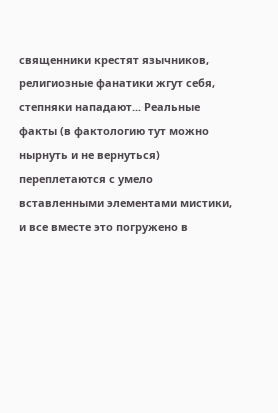священники крестят язычников, религиозные фанатики жгут себя, степняки нападают... Реальные факты (в фактологию тут можно нырнуть и не вернуться) переплетаются с умело вставленными элементами мистики, и все вместе это погружено в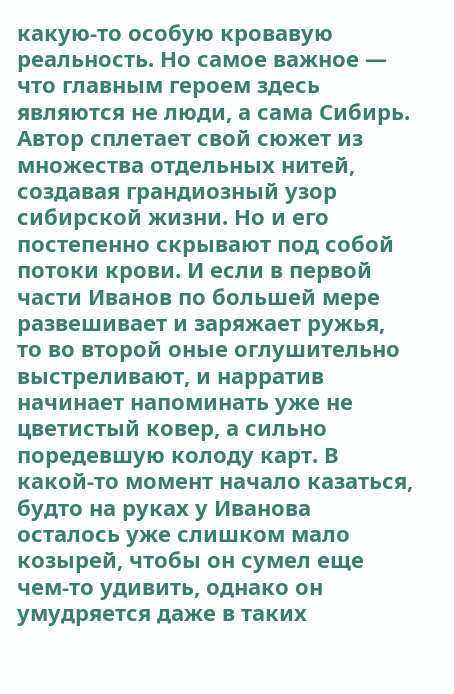какую-то особую кровавую реальность. Но самое важное — что главным героем здесь являются не люди, а сама Сибирь.
Автор сплетает свой сюжет из множества отдельных нитей, создавая грандиозный узор сибирской жизни. Но и его постепенно скрывают под собой потоки крови. И если в первой части Иванов по большей мере развешивает и заряжает ружья, то во второй оные оглушительно выстреливают, и нарратив начинает напоминать уже не цветистый ковер, а сильно поредевшую колоду карт. В какой-то момент начало казаться, будто на руках у Иванова осталось уже слишком мало козырей, чтобы он сумел еще чем-то удивить, однако он умудряется даже в таких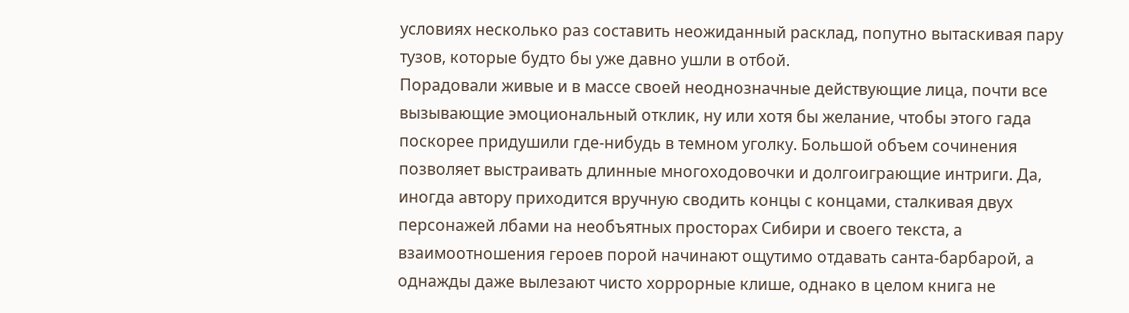условиях несколько раз составить неожиданный расклад, попутно вытаскивая пару тузов, которые будто бы уже давно ушли в отбой.
Порадовали живые и в массе своей неоднозначные действующие лица, почти все вызывающие эмоциональный отклик, ну или хотя бы желание, чтобы этого гада поскорее придушили где-нибудь в темном уголку. Большой объем сочинения позволяет выстраивать длинные многоходовочки и долгоиграющие интриги. Да, иногда автору приходится вручную сводить концы с концами, сталкивая двух персонажей лбами на необъятных просторах Сибири и своего текста, а взаимоотношения героев порой начинают ощутимо отдавать санта-барбарой, а однажды даже вылезают чисто хоррорные клише, однако в целом книга не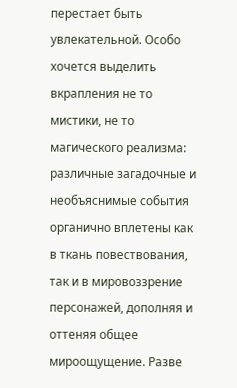перестает быть увлекательной. Особо хочется выделить вкрапления не то мистики, не то магического реализма: различные загадочные и необъяснимые события органично вплетены как в ткань повествования, так и в мировоззрение персонажей, дополняя и оттеняя общее мироощущение. Разве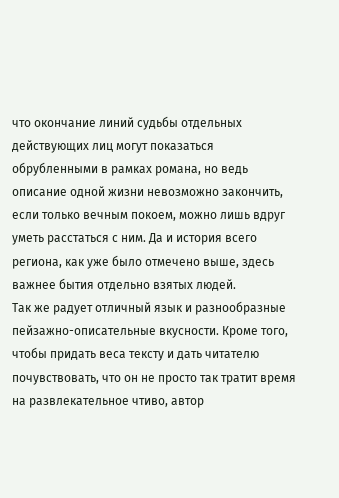что окончание линий судьбы отдельных действующих лиц могут показаться обрубленными в рамках романа, но ведь описание одной жизни невозможно закончить, если только вечным покоем, можно лишь вдруг уметь расстаться с ним. Да и история всего региона, как уже было отмечено выше, здесь важнее бытия отдельно взятых людей.
Так же радует отличный язык и разнообразные пейзажно-описательные вкусности. Кроме того, чтобы придать веса тексту и дать читателю почувствовать, что он не просто так тратит время на развлекательное чтиво, автор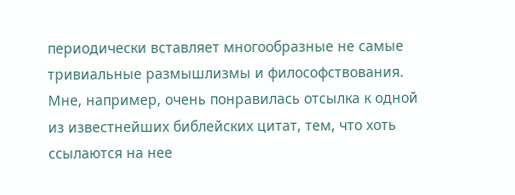периодически вставляет многообразные не самые тривиальные размышлизмы и философствования. Мне, например, очень понравилась отсылка к одной из известнейших библейских цитат, тем, что хоть ссылаются на нее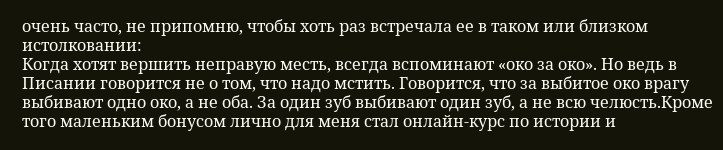очень часто, не припомню, чтобы хоть раз встречала ее в таком или близком истолковании:
Когда хотят вершить неправую месть, всегда вспоминают «око за око». Но ведь в Писании говорится не о том, что надо мстить. Говорится, что за выбитое око врагу выбивают одно око, а не оба. За один зуб выбивают один зуб, а не всю челюсть.Кроме того маленьким бонусом лично для меня стал онлайн-курс по истории и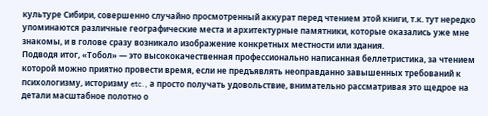культуре Сибири, совершенно случайно просмотренный аккурат перед чтением этой книги, т.к. тут нередко упоминаются различные географические места и архитектурные памятники, которые оказались уже мне знакомы, и в голове сразу возникало изображение конкретных местности или здания.
Подводя итог, «Тобол» — это высококачественная профессионально написанная беллетристика, за чтением которой можно приятно провести время, если не предъявлять неоправданно завышенных требований к психологизму, историзму etc., а просто получать удовольствие, внимательно рассматривая это щедрое на детали масштабное полотно о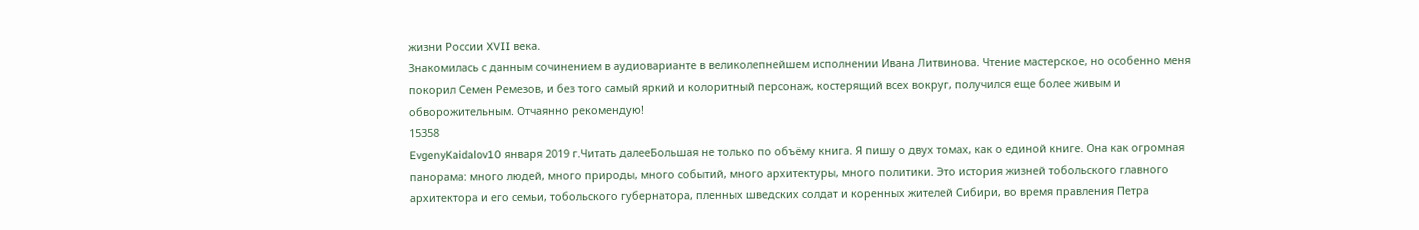жизни России XVII века.
Знакомилась с данным сочинением в аудиоварианте в великолепнейшем исполнении Ивана Литвинова. Чтение мастерское, но особенно меня покорил Семен Ремезов, и без того самый яркий и колоритный персонаж, костерящий всех вокруг, получился еще более живым и обворожительным. Отчаянно рекомендую!
15358
EvgenyKaidalov10 января 2019 г.Читать далееБольшая не только по объёму книга. Я пишу о двух томах, как о единой книге. Она как огромная панорама: много людей, много природы, много событий, много архитектуры, много политики. Это история жизней тобольского главного архитектора и его семьи, тобольского губернатора, пленных шведских солдат и коренных жителей Сибири, во время правления Петра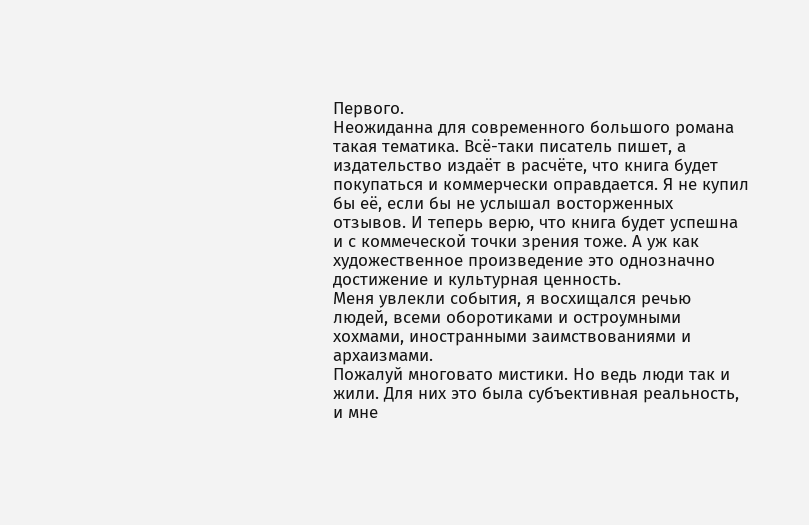Первого.
Неожиданна для современного большого романа такая тематика. Всё-таки писатель пишет, а издательство издаёт в расчёте, что книга будет покупаться и коммерчески оправдается. Я не купил бы её, если бы не услышал восторженных отзывов. И теперь верю, что книга будет успешна и с коммеческой точки зрения тоже. А уж как художественное произведение это однозначно достижение и культурная ценность.
Меня увлекли события, я восхищался речью людей, всеми оборотиками и остроумными хохмами, иностранными заимствованиями и архаизмами.
Пожалуй многовато мистики. Но ведь люди так и жили. Для них это была субъективная реальность, и мне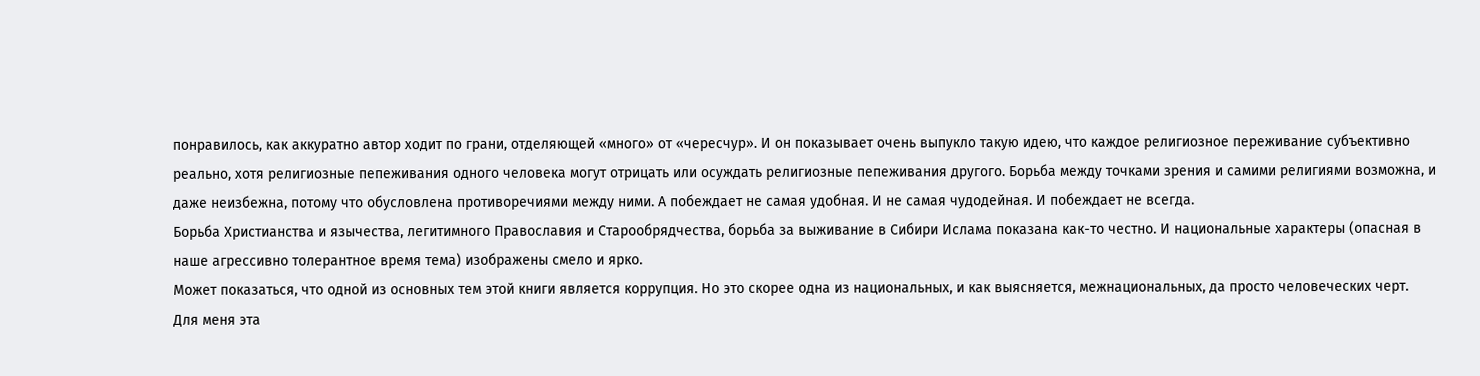понравилось, как аккуратно автор ходит по грани, отделяющей «много» от «чересчур». И он показывает очень выпукло такую идею, что каждое религиозное переживание субъективно реально, хотя религиозные пепеживания одного человека могут отрицать или осуждать религиозные пепеживания другого. Борьба между точками зрения и самими религиями возможна, и даже неизбежна, потому что обусловлена противоречиями между ними. А побеждает не самая удобная. И не самая чудодейная. И побеждает не всегда.
Борьба Христианства и язычества, легитимного Православия и Старообрядчества, борьба за выживание в Сибири Ислама показана как-то честно. И национальные характеры (опасная в наше агрессивно толерантное время тема) изображены смело и ярко.
Может показаться, что одной из основных тем этой книги является коррупция. Но это скорее одна из национальных, и как выясняется, межнациональных, да просто человеческих черт.
Для меня эта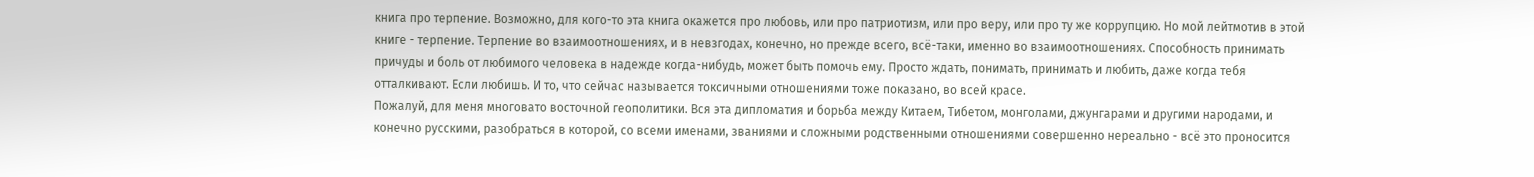книга про терпение. Возможно, для кого-то эта книга окажется про любовь, или про патриотизм, или про веру, или про ту же коррупцию. Но мой лейтмотив в этой книге - терпение. Терпение во взаимоотношениях, и в невзгодах, конечно, но прежде всего, всё-таки, именно во взаимоотношениях. Способность принимать причуды и боль от любимого человека в надежде когда-нибудь, может быть помочь ему. Просто ждать, понимать, принимать и любить, даже когда тебя отталкивают. Если любишь. И то, что сейчас называется токсичными отношениями тоже показано, во всей красе.
Пожалуй, для меня многовато восточной геополитики. Вся эта дипломатия и борьба между Китаем, Тибетом, монголами, джунгарами и другими народами, и конечно русскими, разобраться в которой, со всеми именами, званиями и сложными родственными отношениями совершенно нереально - всё это проносится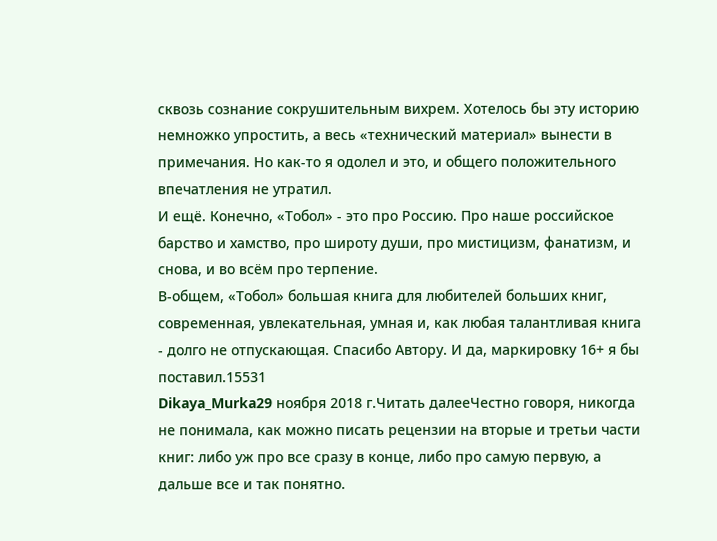сквозь сознание сокрушительным вихрем. Хотелось бы эту историю немножко упростить, а весь «технический материал» вынести в примечания. Но как-то я одолел и это, и общего положительного впечатления не утратил.
И ещё. Конечно, «Тобол» - это про Россию. Про наше российское барство и хамство, про широту души, про мистицизм, фанатизм, и снова, и во всём про терпение.
В-общем, «Тобол» большая книга для любителей больших книг, современная, увлекательная, умная и, как любая талантливая книга - долго не отпускающая. Спасибо Автору. И да, маркировку 16+ я бы поставил.15531
Dikaya_Murka29 ноября 2018 г.Читать далееЧестно говоря, никогда не понимала, как можно писать рецензии на вторые и третьи части книг: либо уж про все сразу в конце, либо про самую первую, а дальше все и так понятно.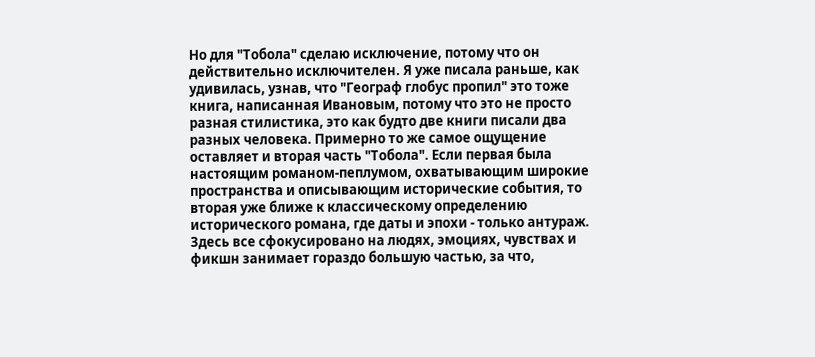Но для "Тобола" сделаю исключение, потому что он действительно исключителен. Я уже писала раньше, как удивилась, узнав, что "Географ глобус пропил" это тоже книга, написанная Ивановым, потому что это не просто разная стилистика, это как будто две книги писали два разных человека. Примерно то же самое ощущение оставляет и вторая часть "Тобола". Если первая была настоящим романом-пеплумом, охватывающим широкие пространства и описывающим исторические события, то вторая уже ближе к классическому определению исторического романа, где даты и эпохи - только антураж. Здесь все сфокусировано на людях, эмоциях, чувствах и фикшн занимает гораздо большую частью, за что,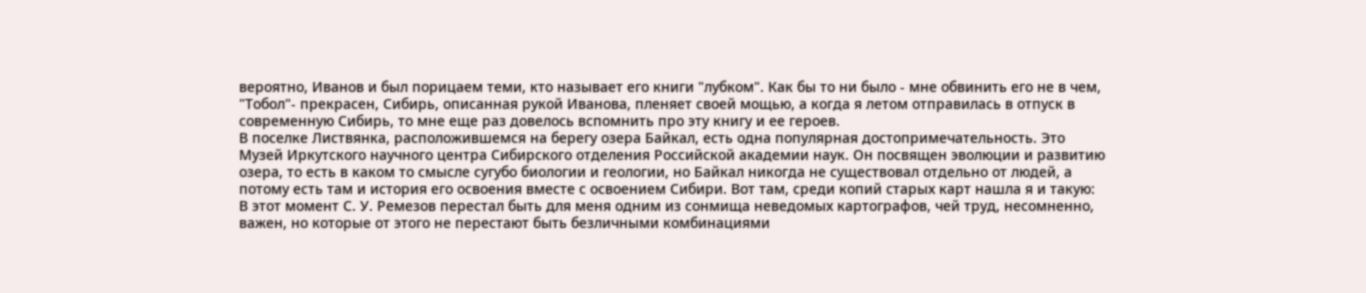вероятно, Иванов и был порицаем теми, кто называет его книги "лубком". Как бы то ни было - мне обвинить его не в чем, "Тобол"- прекрасен, Сибирь, описанная рукой Иванова, пленяет своей мощью, а когда я летом отправилась в отпуск в современную Сибирь, то мне еще раз довелось вспомнить про эту книгу и ее героев.
В поселке Листвянка, расположившемся на берегу озера Байкал, есть одна популярная достопримечательность. Это Музей Иркутского научного центра Сибирского отделения Российской академии наук. Он посвящен эволюции и развитию озера, то есть в каком то смысле сугубо биологии и геологии, но Байкал никогда не существовал отдельно от людей, а потому есть там и история его освоения вместе с освоением Сибири. Вот там, среди копий старых карт нашла я и такую:
В этот момент С. У. Ремезов перестал быть для меня одним из сонмища неведомых картографов, чей труд, несомненно, важен, но которые от этого не перестают быть безличными комбинациями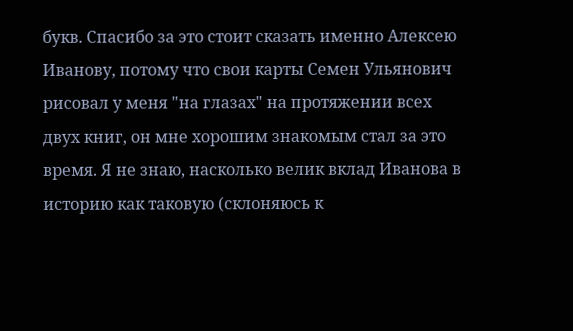букв. Спасибо за это стоит сказать именно Алексею Иванову, потому что свои карты Семен Ульянович рисовал у меня "на глазах" на протяжении всех двух книг, он мне хорошим знакомым стал за это время. Я не знаю, насколько велик вклад Иванова в историю как таковую (склоняюсь к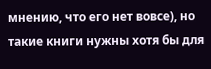мнению, что его нет вовсе), но такие книги нужны хотя бы для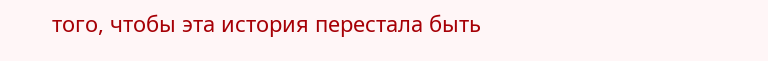того, чтобы эта история перестала быть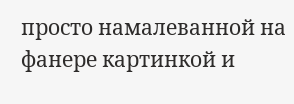просто намалеванной на фанере картинкой и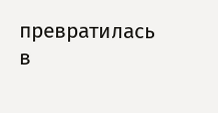превратилась в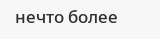нечто более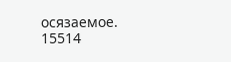осязаемое.
15514